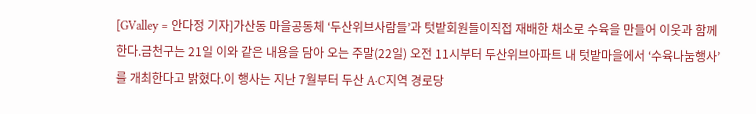[GValley = 안다정 기자]가산동 마을공동체 ‘두산위브사람들’과 텃밭회원들이직접 재배한 채소로 수육을 만들어 이웃과 함께한다.금천구는 21일 이와 같은 내용을 담아 오는 주말(22일) 오전 11시부터 두산위브아파트 내 텃밭마을에서 ‘수육나눔행사’를 개최한다고 밝혔다.이 행사는 지난 7월부터 두산 A·C지역 경로당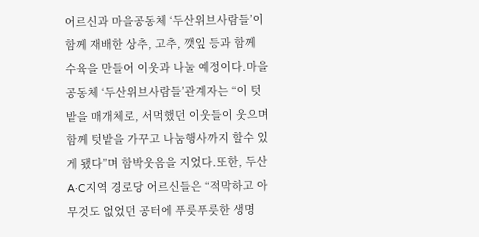어르신과 마을공동체 ‘두산위브사람들’이 함께 재배한 상추, 고추, 깻잎 등과 함께 수육을 만들어 이웃과 나눌 예정이다.마을공동체 ‘두산위브사람들’관계자는 “이 텃밭을 매개체로, 서먹했던 이웃들이 웃으며 함께 텃밭을 가꾸고 나눔행사까지 할수 있게 됐다”며 함박웃음을 지었다.또한, 두산 A·C지역 경로당 어르신들은 “적막하고 아무것도 없었던 공터에 푸릇푸릇한 생명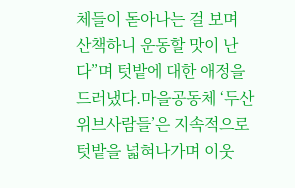체들이 돋아나는 걸 보며 산책하니 운동할 맛이 난다”며 텃밭에 대한 애정을 드러냈다.마을공동체 ‘두산위브사람들’은 지속적으로 텃밭을 넓혀나가며 이웃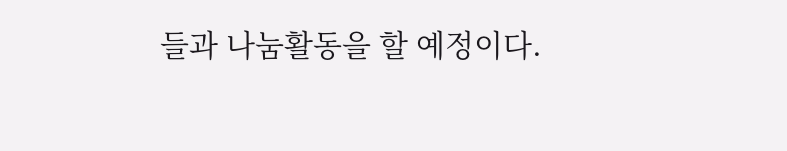들과 나눔활동을 할 예정이다.